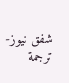شفق نيوز- ترجمة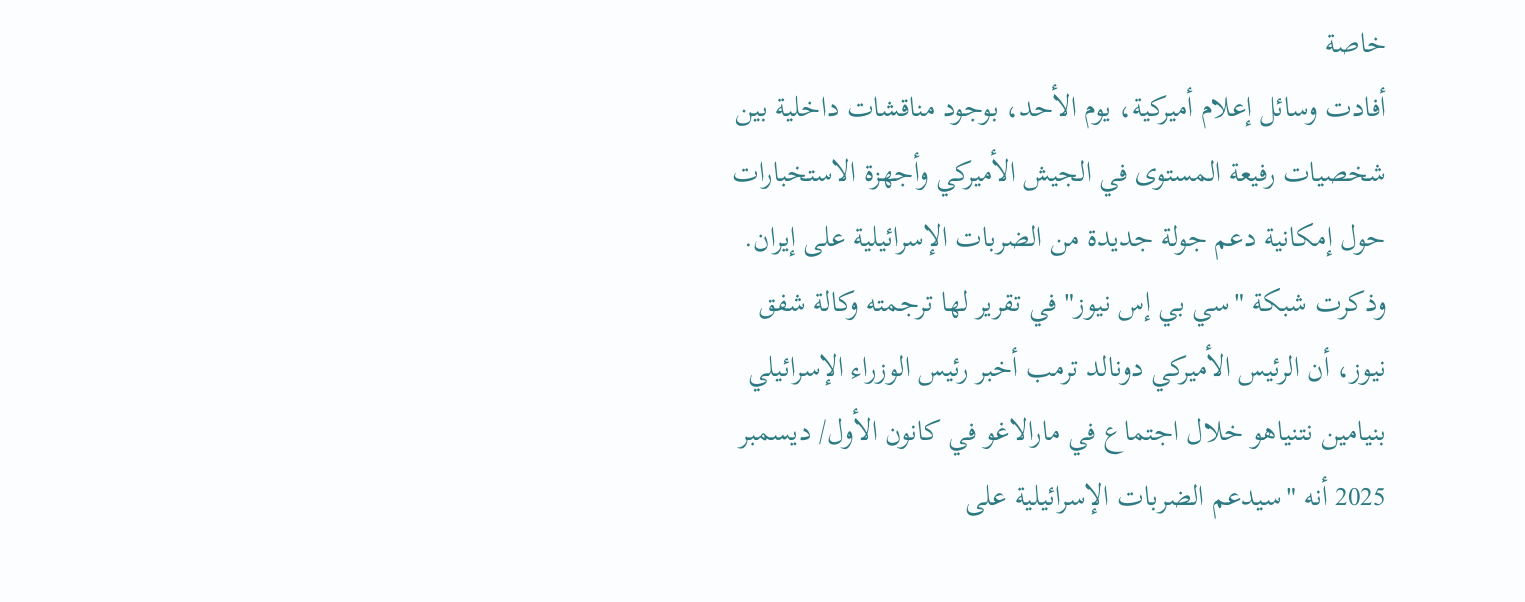خاصة
أفادت وسائل إعلام أميركية، يوم الأحد، بوجود مناقشات داخلية بين شخصيات رفيعة المستوى في الجيش الأميركي وأجهزة الاستخبارات حول إمكانية دعم جولة جديدة من الضربات الإسرائيلية على إيران.
وذكرت شبكة "سي بي إس نيوز" في تقرير لها ترجمته وكالة شفق نيوز، أن الرئيس الأميركي دونالد ترمب أخبر رئيس الوزراء الإسرائيلي بنيامين نتنياهو خلال اجتماع في مارالاغو في كانون الأول/ ديسمبر 2025 أنه "سيدعم الضربات الإسرائيلية على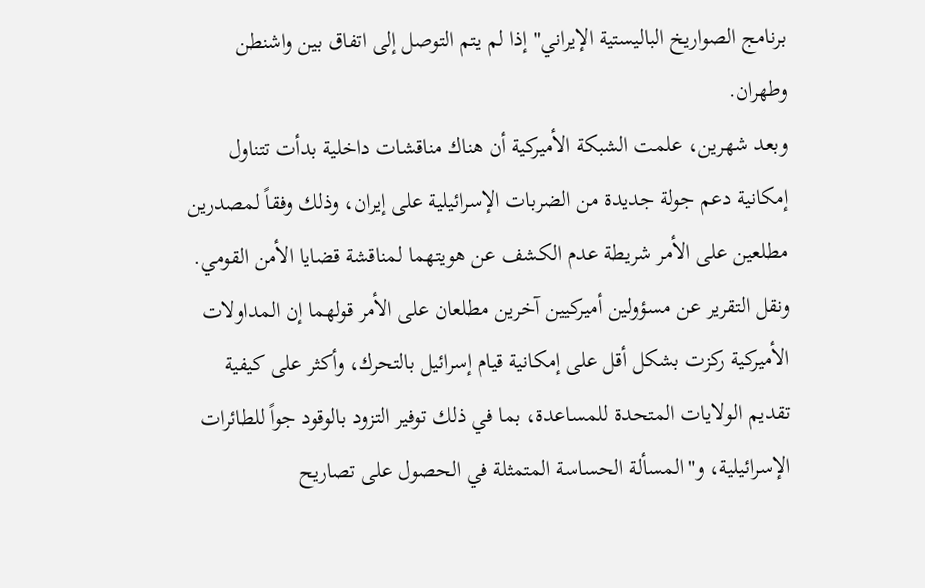برنامج الصواريخ الباليستية الإيراني" إذا لم يتم التوصل إلى اتفاق بين واشنطن وطهران.
وبعد شهرين، علمت الشبكة الأميركية أن هناك مناقشات داخلية بدأت تتناول إمكانية دعم جولة جديدة من الضربات الإسرائيلية على إيران، وذلك وفقاً لمصدرين مطلعين على الأمر شريطة عدم الكشف عن هويتهما لمناقشة قضايا الأمن القومي.
ونقل التقرير عن مسؤولين أميركيين آخرين مطلعان على الأمر قولهما إن المداولات الأميركية ركزت بشكل أقل على إمكانية قيام إسرائيل بالتحرك، وأكثر على كيفية تقديم الولايات المتحدة للمساعدة، بما في ذلك توفير التزود بالوقود جواً للطائرات الإسرائيلية، و"المسألة الحساسة المتمثلة في الحصول على تصاريح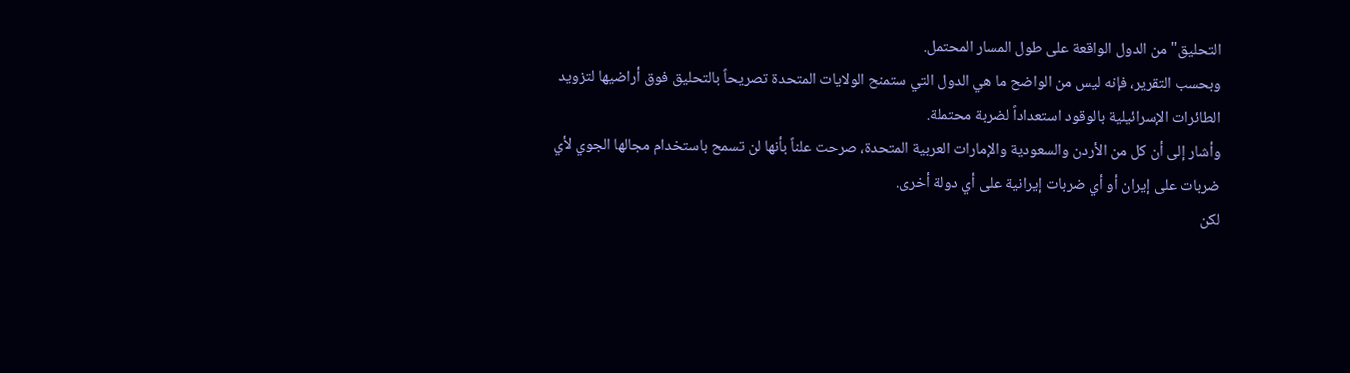التحليق" من الدول الواقعة على طول المسار المحتمل.
وبحسب التقرير، فإنه ليس من الواضح ما هي الدول التي ستمنح الولايات المتحدة تصريحاً بالتحليق فوق أراضيها لتزويد الطائرات الإسرائيلية بالوقود استعداداً لضربة محتملة.
وأشار إلى أن كل من الأردن والسعودية والإمارات العربية المتحدة، صرحت علناً بأنها لن تسمح باستخدام مجالها الجوي لأي ضربات على إيران أو أي ضربات إيرانية على أي دولة أخرى.
لكن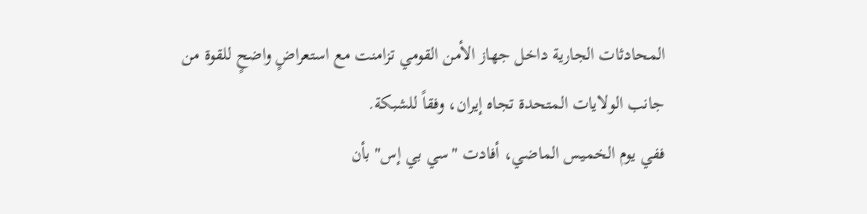المحادثات الجارية داخل جهاز الأمن القومي تزامنت مع استعراضٍ واضحٍ للقوة من جانب الولايات المتحدة تجاه إيران، وفقاً للشبكة.
ففي يوم الخميس الماضي، أفادت "سي بي إس" بأن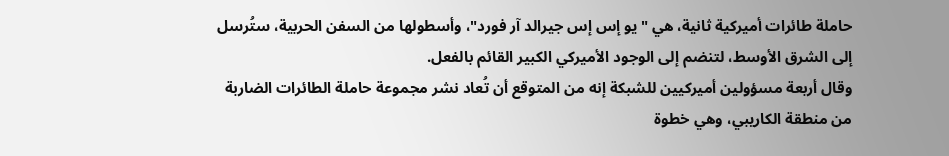حاملة طائرات أميركية ثانية، هي "يو إس إس جيرالد آر فورد"، وأسطولها من السفن الحربية، ستُرسل إلى الشرق الأوسط، لتنضم إلى الوجود الأميركي الكبير القائم بالفعل.
وقال أربعة مسؤولين أميركيين للشبكة إنه من المتوقع أن تُعاد نشر مجموعة حاملة الطائرات الضاربة من منطقة الكاريبي، وهي خطوة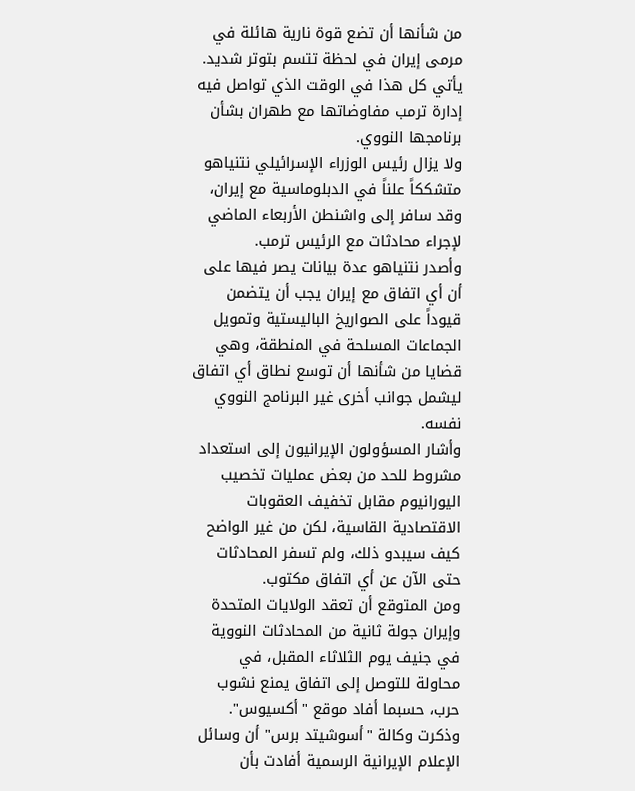من شأنها أن تضع قوة نارية هائلة في مرمى إيران في لحظة تتسم بتوتر شديد.
يأتي كل هذا في الوقت الذي تواصل فيه إدارة ترمب مفاوضاتها مع طهران بشأن برنامجها النووي.
ولا يزال رئيس الوزراء الإسرائيلي نتنياهو متشككاً علناً في الدبلوماسية مع إيران، وقد سافر إلى واشنطن الأربعاء الماضي لإجراء محادثات مع الرئيس ترمب.
وأصدر نتنياهو عدة بيانات يصر فيها على أن أي اتفاق مع إيران يجب أن يتضمن قيوداً على الصواريخ الباليستية وتمويل الجماعات المسلحة في المنطقة، وهي قضايا من شأنها أن توسع نطاق أي اتفاق ليشمل جوانب أخرى غير البرنامج النووي نفسه.
وأشار المسؤولون الإيرانيون إلى استعداد مشروط للحد من بعض عمليات تخصيب اليورانيوم مقابل تخفيف العقوبات الاقتصادية القاسية، لكن من غير الواضح كيف سيبدو ذلك، ولم تسفر المحادثات حتى الآن عن أي اتفاق مكتوب.
ومن المتوقع أن تعقد الولايات المتحدة وإيران جولة ثانية من المحادثات النووية في جنيف يوم الثلاثاء المقبل، في محاولة للتوصل إلى اتفاق يمنع نشوب حرب، حسبما أفاد موقع "أكسيوس".
وذكرت وكالة "أسوشيتد برس" أن وسائل الإعلام الإيرانية الرسمية أفادت بأن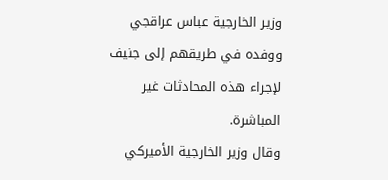وزير الخارجية عباس عراقجي ووفده في طريقهم إلى جنيف لإجراء هذه المحادثات غير المباشرة.
وقال وزير الخارجية الأميركي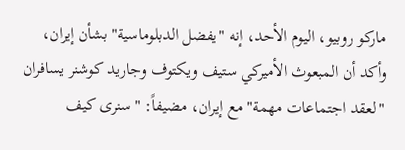ماركو روبيو، اليوم الأحد، إنه "يفضل الدبلوماسية" بشأن إيران، وأكد أن المبعوث الأميركي ستيف ويكتوف وجاريد كوشنر يسافران "لعقد اجتماعات مهمة" مع إيران، مضيفاً: "سنرى كيف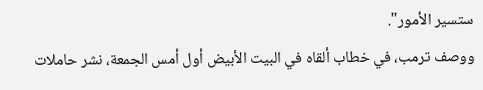ستسير الأمور".
ووصف ترمب، في خطاب ألقاه في البيت الأبيض أول أمس الجمعة، نشر حاملات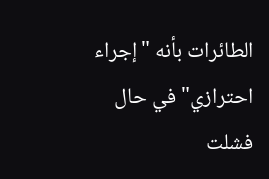الطائرات بأنه "إجراء احترازي" في حال فشلت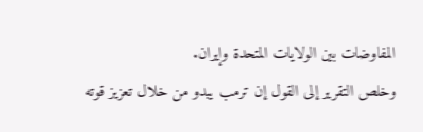المفاوضات بين الولايات المتحدة وإيران.
وخلص التقرير إلى القول إن ترمب يبدو من خلال تعزيز قوته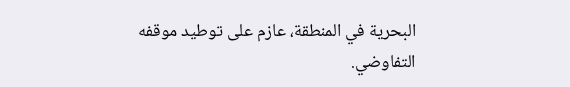البحرية في المنطقة، عازم على توطيد موقفه التفاوضي.